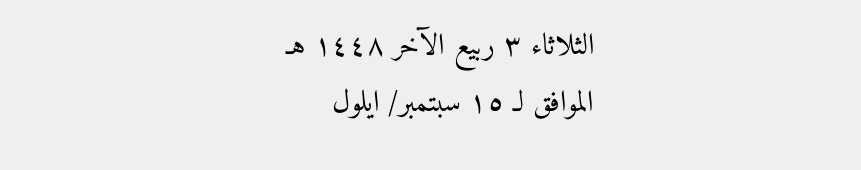الثلاثاء ٣ ربيع الآخر ١٤٤٨ هـ الموافق لـ ١٥ سبتمبر/ ايلول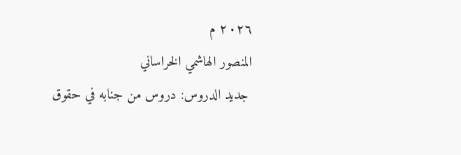٢٠٢٦ م
المنصور الهاشمي الخراساني
 جديد الدروس: دروس من جنابه في حقوق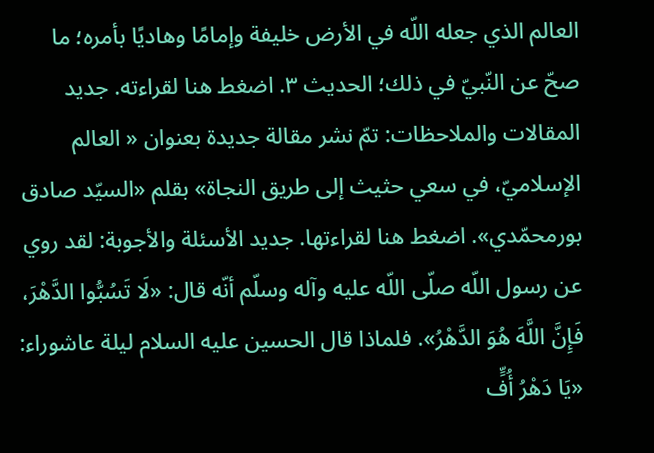العالم الذي جعله اللّه في الأرض خليفة وإمامًا وهاديًا بأمره؛ ما صحّ عن النّبيّ في ذلك؛ الحديث ٣. اضغط هنا لقراءته. جديد المقالات والملاحظات: تمّ نشر مقالة جديدة بعنوان « العالم الإسلاميّ، في سعي حثيث إلى طريق النجاة» بقلم «السيّد صادق بورمحمّدي». اضغط هنا لقراءتها. جديد الأسئلة والأجوبة: لقد روي عن رسول اللّه صلّى اللّه عليه وآله وسلّم أنّه قال: «لَا تَسُبُّوا الدَّهْرَ، فَإِنَّ اللَّهَ هُوَ الدَّهْرُ». فلماذا قال الحسين عليه السلام ليلة عاشوراء: «يَا دَهْرُ أُفٍّ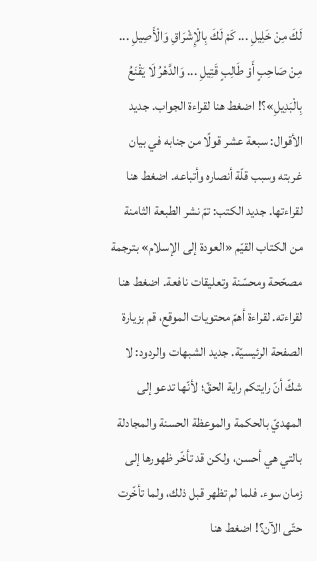لَكَ مِنْ خَلِيلِ ... كَمْ لَكَ بِالْإِشْرَاقِ وَالْأَصِيلِ ... مِنْ صَاحِبٍ أَوْ طَالِبٍ قَتِيلِ ... وَالدَّهْرُ لَا يَقْنَعُ بِالْبَدِيلِ»؟! اضغط هنا لقراءة الجواب. جديد الأقوال: سبعة عشر قولًا من جنابه في بيان غربته وسبب قلّة أنصاره وأتباعه. اضغط هنا لقراءتها. جديد الكتب: تمّ نشر الطبعة الثامنة من الكتاب القيّم «العودة إلى الإسلام» بترجمة مصحّحة ومحسّنة وتعليقات نافعة. اضغط هنا لقراءته. لقراءة أهمّ محتويات الموقع، قم بزيارة الصفحة الرئيسيّة. جديد الشبهات والردود: لا شكّ أنّ رايتكم راية الحقّ؛ لأنّها تدعو إلى المهديّ بالحكمة والموعظة الحسنة والمجادلة بالتي هي أحسن، ولكن قد تأخّر ظهورها إلى زمان سوء. فلما لم تظهر قبل ذلك، ولما تأخّرت حتّى الآن؟! اضغط هنا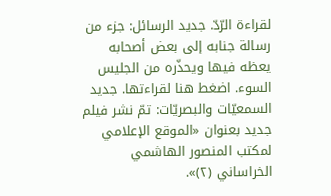لقراءة الرّدّ. جديد الرسائل: جزء من رسالة جنابه إلى بعض أصحابه يعظه فيها ويحذّره من الجليس السوء. اضغط هنا لقراءتها. جديد السمعيّات والبصريّات: تمّ نشر فيلم جديد بعنوان «الموقع الإعلامي لمكتب المنصور الهاشمي الخراساني (٢)».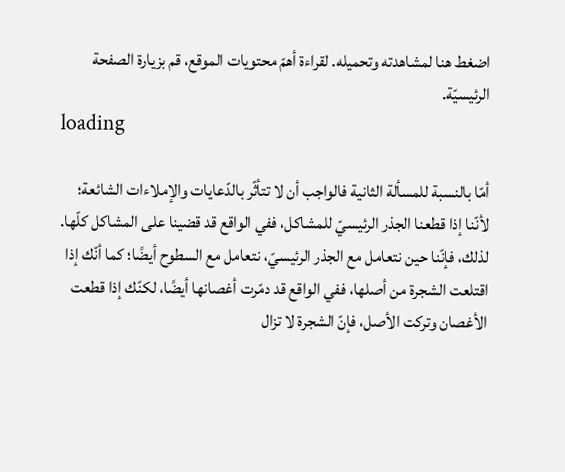اضغط هنا لمشاهدته وتحميله. لقراءة أهمّ محتويات الموقع، قم بزيارة الصفحة الرئيسيّة.
loading

أمّا بالنسبة للمسألة الثانية فالواجب أن لا تتأثّر بالدّعايات والإملاءات الشائعة؛ لأنّنا إذا قطعنا الجذر الرئيسيّ للمشاكل، ففي الواقع قد قضينا على المشاكل كلّها. لذلك، فإنّنا حين نتعامل مع الجذر الرئيسيّ، نتعامل مع السطوح أيضًا؛ كما أنّك إذا اقتلعت الشجرة من أصلها، ففي الواقع قد دمّرت أغصانها أيضًا، لكنّك إذا قطعت الأغصان وتركت الأصل، فإنّ الشجرة لا تزال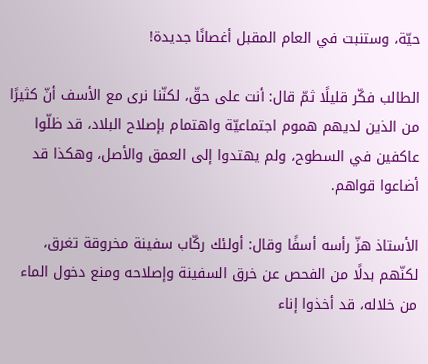حيّة، وستنبت في العام المقبل أغصانًا جديدة!

الطالب فكّر قليلًا ثمّ قال: أنت على حقّ، لكنّنا نرى مع الأسف أنّ كثيرًا من الذين لديهم هموم اجتماعيّة واهتمام بإصلاح البلاد، قد ظلّوا عاكفين في السطوح، ولم يهتدوا إلى العمق والأصل، وهكذا قد أضاعوا قواهم.

الأستاذ هزّ رأسه أسفًا وقال: أولئك ركّاب سفينة مخروقة تغرق، لكنّهم بدلًا من الفحص عن خرق السفينة وإصلاحه ومنع دخول الماء من خلاله، قد أخذوا إناء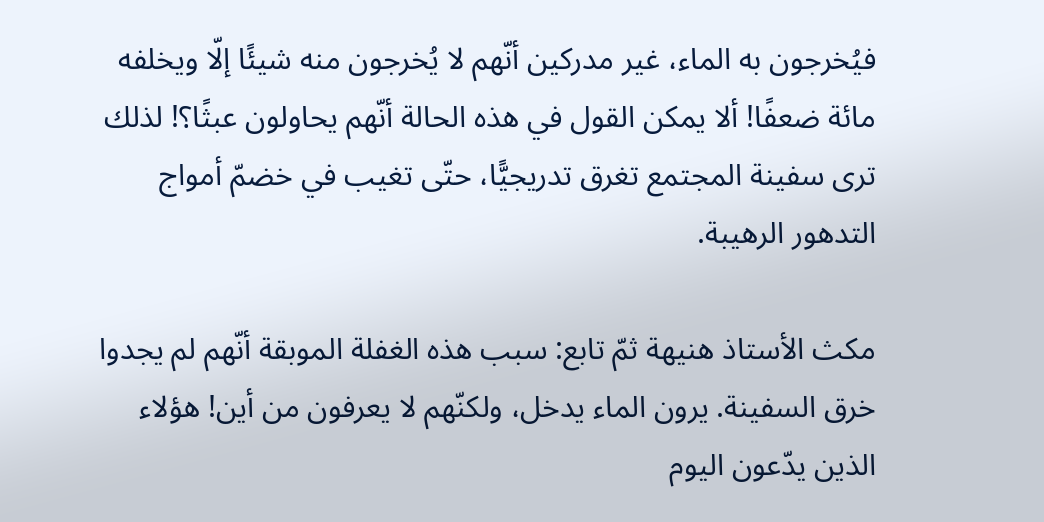فيُخرجون به الماء، غير مدركين أنّهم لا يُخرجون منه شيئًا إلّا ويخلفه مائة ضعفًا! ألا يمكن القول في هذه الحالة أنّهم يحاولون عبثًا؟! لذلك ترى سفينة المجتمع تغرق تدريجيًّا، حتّى تغيب في خضمّ أمواج التدهور الرهيبة.

مكث الأستاذ هنيهة ثمّ تابع: سبب هذه الغفلة الموبقة أنّهم لم يجدوا خرق السفينة. يرون الماء يدخل، ولكنّهم لا يعرفون من أين! هؤلاء الذين يدّعون اليوم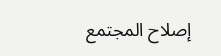إصلاح المجتمع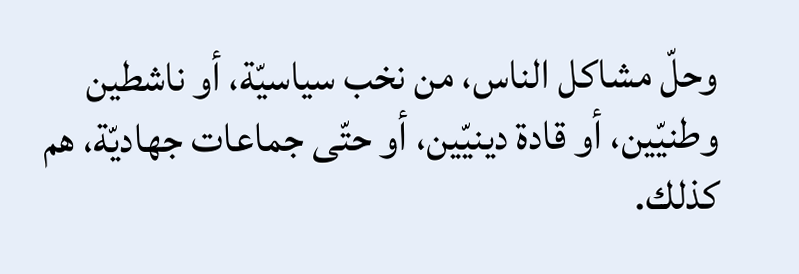وحلّ مشاكل الناس، من نخب سياسيّة، أو ناشطين وطنيّين، أو قادة دينيّين، أو حتّى جماعات جهاديّة، هم كذلك.